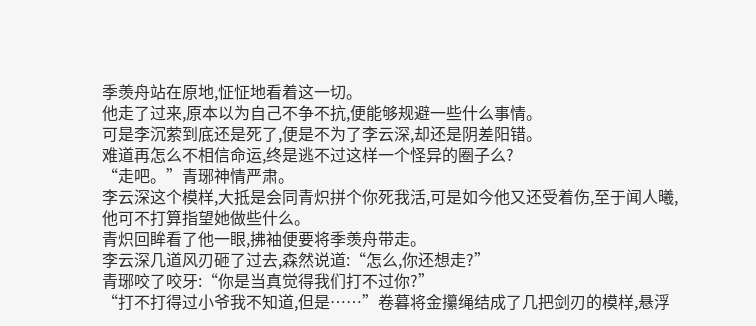季羡舟站在原地,怔怔地看着这一切。
他走了过来,原本以为自己不争不抗,便能够规避一些什么事情。
可是李沉萦到底还是死了,便是不为了李云深,却还是阴差阳错。
难道再怎么不相信命运,终是逃不过这样一个怪异的圈子么?
“走吧。”青琊神情严肃。
李云深这个模样,大抵是会同青炽拼个你死我活,可是如今他又还受着伤,至于闻人曦,他可不打算指望她做些什么。
青炽回眸看了他一眼,拂袖便要将季羡舟带走。
李云深几道风刃砸了过去,森然说道:“怎么,你还想走?”
青琊咬了咬牙:“你是当真觉得我们打不过你?”
“打不打得过小爷我不知道,但是……”卷暮将金攥绳结成了几把剑刃的模样,悬浮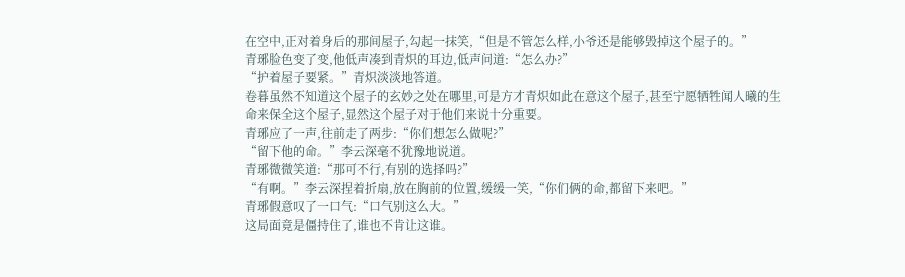在空中,正对着身后的那间屋子,勾起一抹笑,“但是不管怎么样,小爷还是能够毁掉这个屋子的。”
青琊脸色变了变,他低声凑到青炽的耳边,低声问道:“怎么办?”
“护着屋子要紧。”青炽淡淡地答道。
卷暮虽然不知道这个屋子的玄妙之处在哪里,可是方才青炽如此在意这个屋子,甚至宁愿牺牲闻人曦的生命来保全这个屋子,显然这个屋子对于他们来说十分重要。
青琊应了一声,往前走了两步:“你们想怎么做呢?”
“留下他的命。”李云深毫不犹豫地说道。
青琊微微笑道:“那可不行,有别的选择吗?”
“有啊。”李云深捏着折扇,放在胸前的位置,缓缓一笑,“你们俩的命,都留下来吧。”
青琊假意叹了一口气:“口气别这么大。”
这局面竟是僵持住了,谁也不肯让这谁。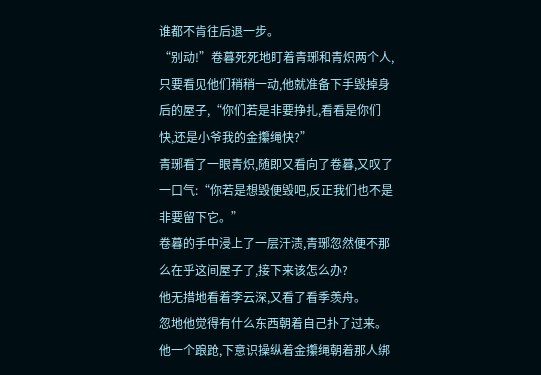谁都不肯往后退一步。
“别动!”卷暮死死地盯着青琊和青炽两个人,只要看见他们稍稍一动,他就准备下手毁掉身后的屋子,“你们若是非要挣扎,看看是你们快,还是小爷我的金攥绳快?”
青琊看了一眼青炽,随即又看向了卷暮,又叹了一口气:“你若是想毁便毁吧,反正我们也不是非要留下它。”
卷暮的手中浸上了一层汗渍,青琊忽然便不那么在乎这间屋子了,接下来该怎么办?
他无措地看着李云深,又看了看季羡舟。
忽地他觉得有什么东西朝着自己扑了过来。
他一个踉跄,下意识操纵着金攥绳朝着那人绑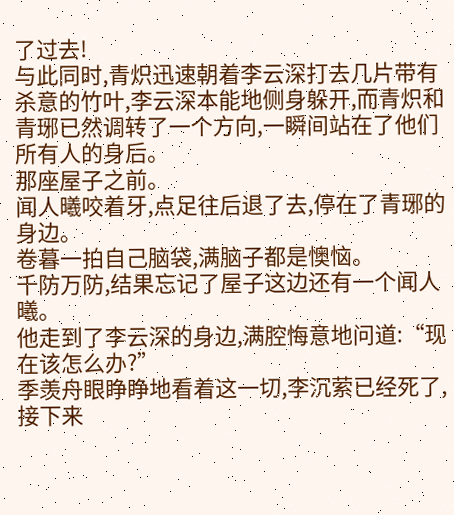了过去!
与此同时,青炽迅速朝着李云深打去几片带有杀意的竹叶,李云深本能地侧身躲开,而青炽和青琊已然调转了一个方向,一瞬间站在了他们所有人的身后。
那座屋子之前。
闻人曦咬着牙,点足往后退了去,停在了青琊的身边。
卷暮一拍自己脑袋,满脑子都是懊恼。
千防万防,结果忘记了屋子这边还有一个闻人曦。
他走到了李云深的身边,满腔悔意地问道:“现在该怎么办?”
季羡舟眼睁睁地看着这一切,李沉萦已经死了,接下来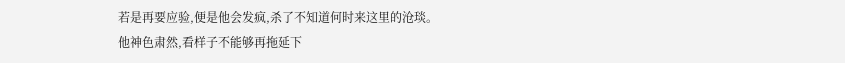若是再要应验,便是他会发疯,杀了不知道何时来这里的沧琰。
他神色肃然,看样子不能够再拖延下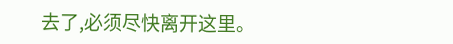去了,必须尽快离开这里。